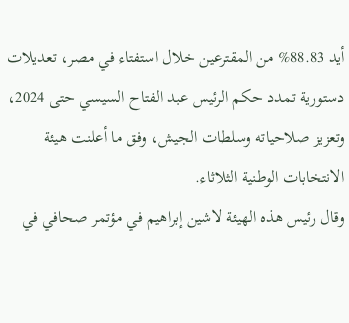أيد 88.83% من المقترعين خلال استفتاء في مصر، تعديلات دستورية تمدد حكم الرئيس عبد الفتاح السيسي حتى 2024، وتعزيز صلاحياته وسلطات الجيش، وفق ما أعلنت هيئة الانتخابات الوطنية الثلاثاء.
وقال رئيس هذه الهيئة لاشين إبراهيم في مؤتمر صحافي في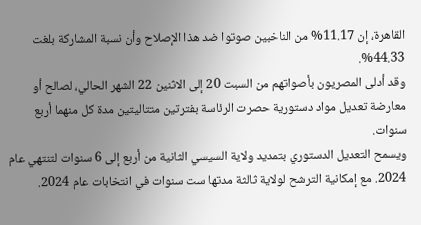القاهرة، إن 11.17% من الناخبين صوتوا ضد هذا الإصلاح وأن نسبة المشاركة بلغت 44.33%.
وقد أدلى المصريون بأصواتهم من السبت 20 إلى الاثنين 22 الشهر الحالي، لصالح أو معارضة تعديل مواد دستورية حصرت الرئاسة بفترتين متتاليتين مدة كل منهما أربع سنوات.
ويسمح التعديل الدستوري بتمديد ولاية السيسي الثانية من أربع إلى 6 سنوات لتنتهي عام 2024. مع إمكانية الترشح لولاية ثالثة مدتها ست سنوات في انتخابات عام 2024.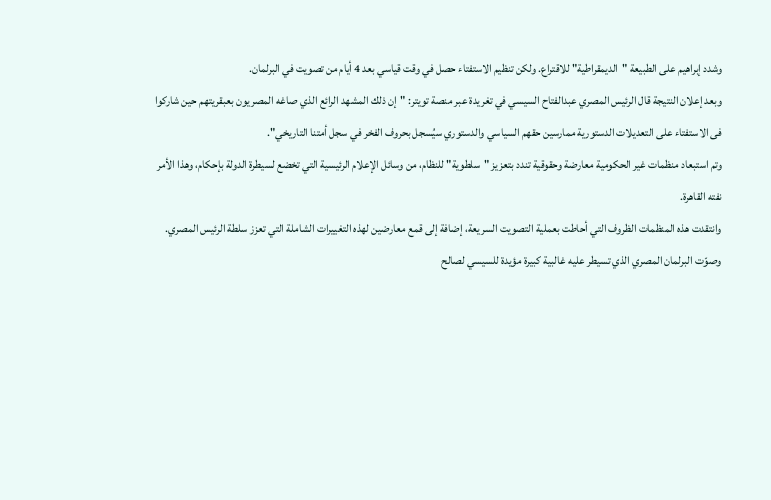وشدد إبراهيم على الطبيعة "الديمقراطية" للاقتراع. ولكن تنظيم الاستفتاء حصل في وقت قياسي بعد 4 أيام من تصويت في البرلمان.
وبعد إعلان النتيجة قال الرئيس المصري عبدالفتاح السيسي في تغريدة عبر منصة تويتر: "إن ذلك المشهد الرائع الذي صاغه المصريون بعبقريتهم حين شاركوا فى الاستفتاء على التعديلات الدستورية ممارسين حقهم السياسي والدستوري سيُسجل بحروف الفخر في سجل أمتنا التاريخي".
وتم استبعاد منظمات غير الحكومية معارضة وحقوقية تندد بتعزيز "سلطوية" للنظام، من وسائل الإعلام الرئيسية التي تخضع لسيطرة الدولة بإحكام، وهذا الأمر نفته القاهرة.
وانتقدت هذه المنظمات الظروف التي أحاطت بعملية التصويت السريعة، إضافة إلى قمع معارضين لهذه التغييرات الشاملة التي تعزز سلطة الرئيس المصري.
وصوّت البرلمان المصري الذي تسيطر عليه غالبية كبيرة مؤيدة للسيسي لصالح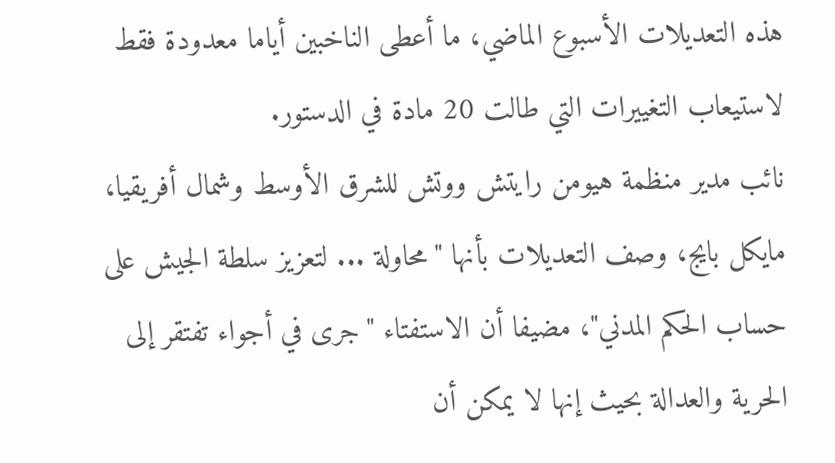هذه التعديلات الأسبوع الماضي، ما أعطى الناخبين أياما معدودة فقط لاستيعاب التغييرات التي طالت 20 مادة في الدستور.
نائب مدير منظمة هيومن رايتش ووتش للشرق الأوسط وشمال أفريقيا، مايكل بايج، وصف التعديلات بأنها "محاولة ... لتعزيز سلطة الجيش على حساب الحكم المدني"، مضيفا أن الاستفتاء "جرى في أجواء تفتقر إلى الحرية والعدالة بحيث إنها لا يمكن أن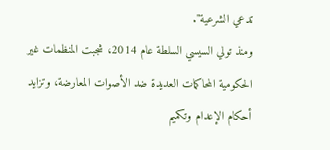تدعي الشرعية".
ومنذ تولي السيسي السلطة عام 2014، شجبت المنظمات غير الحكومية المحاكمات العديدة ضد الأصوات المعارضة، وتزايد أحكام الإعدام وتكميم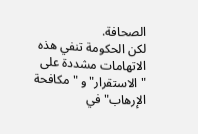الصحافة.
لكن الحكومة تنفي هذه الاتهامات مشددة على "الاستقرار" و "مكافحة الإرهاب" في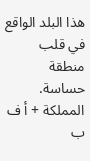هذا البلد الواقع في قلب منطقة حساسة.
المملكة + أ ف ب